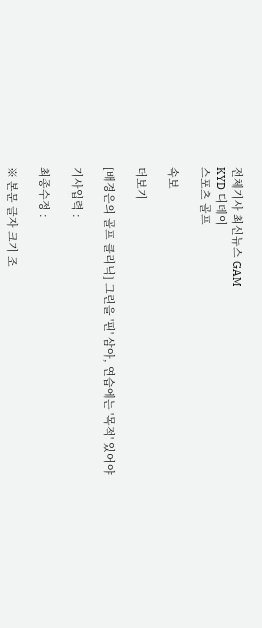전체기사 최신뉴스 GAM
KYD 디데이
스포츠 골프

속보

더보기

[배경은의 골프 클리닉] 그린을 '핀' 삼아, 연습에는 '목적' 있어야

기사입력 :

최종수정 :

※ 본문 글자 크기 조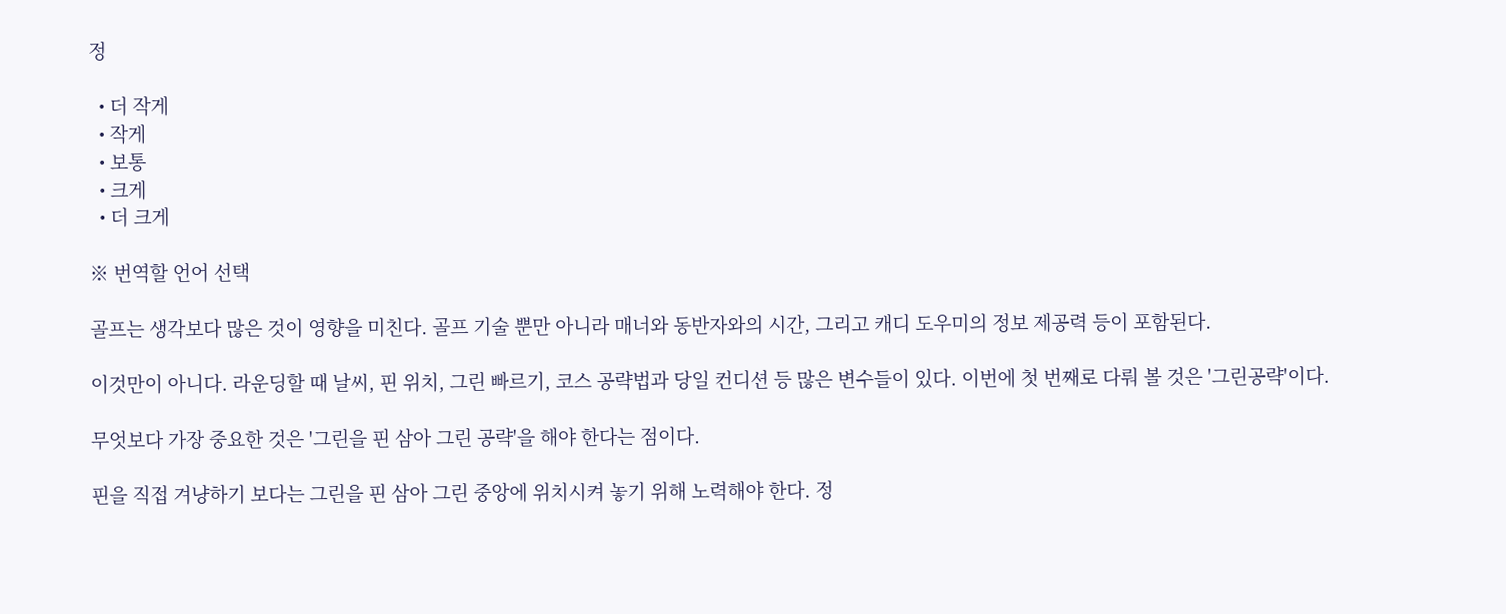정

  • 더 작게
  • 작게
  • 보통
  • 크게
  • 더 크게

※ 번역할 언어 선택

골프는 생각보다 많은 것이 영향을 미친다. 골프 기술 뿐만 아니라 매너와 동반자와의 시간, 그리고 캐디 도우미의 정보 제공력 등이 포함된다.

이것만이 아니다. 라운딩할 때 날씨, 핀 위치, 그린 빠르기, 코스 공략법과 당일 컨디션 등 많은 변수들이 있다. 이번에 첫 번째로 다뤄 볼 것은 '그린공략'이다.

무엇보다 가장 중요한 것은 '그린을 핀 삼아 그린 공략'을 해야 한다는 점이다.

핀을 직접 겨냥하기 보다는 그린을 핀 삼아 그린 중앙에 위치시켜 놓기 위해 노력해야 한다. 정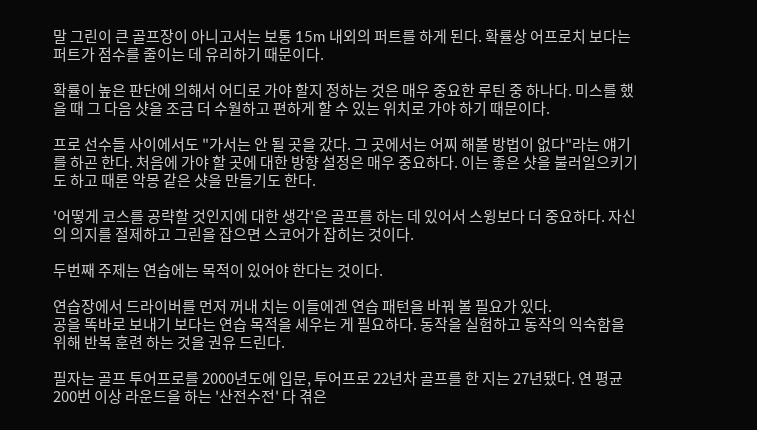말 그린이 큰 골프장이 아니고서는 보통 15m 내외의 퍼트를 하게 된다. 확률상 어프로치 보다는 퍼트가 점수를 줄이는 데 유리하기 때문이다.

확률이 높은 판단에 의해서 어디로 가야 할지 정하는 것은 매우 중요한 루틴 중 하나다. 미스를 했을 때 그 다음 샷을 조금 더 수월하고 편하게 할 수 있는 위치로 가야 하기 때문이다.

프로 선수들 사이에서도 "가서는 안 될 곳을 갔다. 그 곳에서는 어찌 해볼 방법이 없다"라는 얘기를 하곤 한다. 처음에 가야 할 곳에 대한 방향 설정은 매우 중요하다. 이는 좋은 샷을 불러일으키기도 하고 때론 악몽 같은 샷을 만들기도 한다.

'어떻게 코스를 공략할 것인지에 대한 생각'은 골프를 하는 데 있어서 스윙보다 더 중요하다. 자신의 의지를 절제하고 그린을 잡으면 스코어가 잡히는 것이다.

두번째 주제는 연습에는 목적이 있어야 한다는 것이다.

연습장에서 드라이버를 먼저 꺼내 치는 이들에겐 연습 패턴을 바꿔 볼 필요가 있다.
공을 똑바로 보내기 보다는 연습 목적을 세우는 게 필요하다. 동작을 실험하고 동작의 익숙함을 위해 반복 훈련 하는 것을 권유 드린다.

필자는 골프 투어프로를 2000년도에 입문, 투어프로 22년차 골프를 한 지는 27년됐다. 연 평균 200번 이상 라운드을 하는 '산전수전' 다 겪은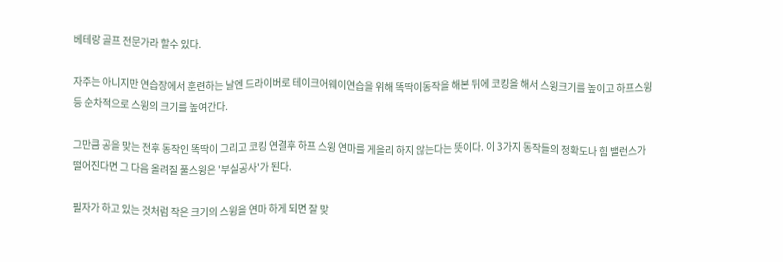베테랑 골프 전문가라 할수 있다.

자주는 아니지만 연습장에서 훈련하는 날엔 드라이버로 테이크어웨이연습을 위해 똑딱이동작을 해본 뒤에 코킹을 해서 스윙크기를 높이고 하프스윙 등 순차적으로 스윙의 크기를 높여간다.

그만큼 공을 맞는 전후 동작인 똑딱이 그리고 코킹 연결후 하프 스윙 연마를 게을리 하지 않는다는 뜻이다. 이 3가지 동작들의 정확도나 힘 밸런스가 떨어진다면 그 다음 올려질 풀스윙은 '부실공사'가 된다.

필자가 하고 있는 것처럼 작은 크기의 스윙을 연마 하게 되면 잘 맞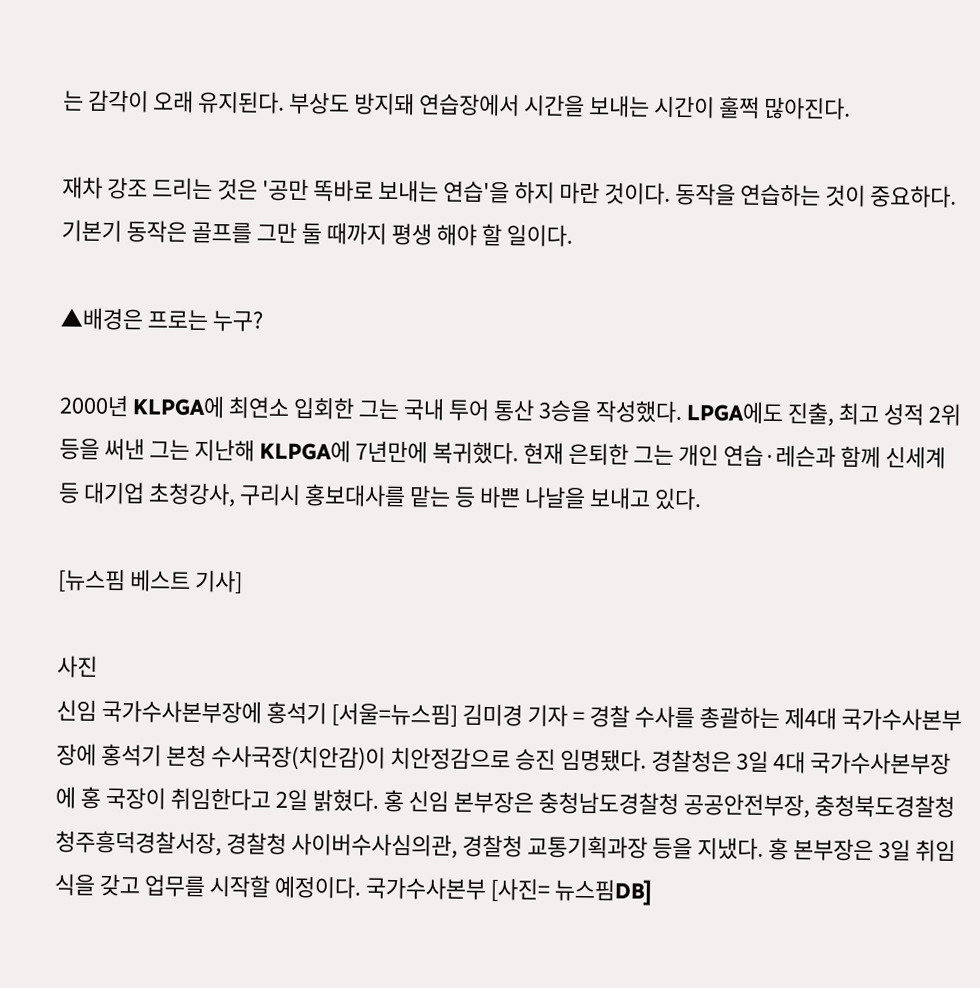는 감각이 오래 유지된다. 부상도 방지돼 연습장에서 시간을 보내는 시간이 훌쩍 많아진다.

재차 강조 드리는 것은 '공만 똑바로 보내는 연습'을 하지 마란 것이다. 동작을 연습하는 것이 중요하다. 기본기 동작은 골프를 그만 둘 때까지 평생 해야 할 일이다.

▲배경은 프로는 누구?

2000년 KLPGA에 최연소 입회한 그는 국내 투어 통산 3승을 작성했다. LPGA에도 진출, 최고 성적 2위 등을 써낸 그는 지난해 KLPGA에 7년만에 복귀했다. 현재 은퇴한 그는 개인 연습·레슨과 함께 신세계 등 대기업 초청강사, 구리시 홍보대사를 맡는 등 바쁜 나날을 보내고 있다.

[뉴스핌 베스트 기사]

사진
신임 국가수사본부장에 홍석기 [서울=뉴스핌] 김미경 기자 = 경찰 수사를 총괄하는 제4대 국가수사본부장에 홍석기 본청 수사국장(치안감)이 치안정감으로 승진 임명됐다. 경찰청은 3일 4대 국가수사본부장에 홍 국장이 취임한다고 2일 밝혔다. 홍 신임 본부장은 충청남도경찰청 공공안전부장, 충청북도경찰청 청주흥덕경찰서장, 경찰청 사이버수사심의관, 경찰청 교통기획과장 등을 지냈다. 홍 본부장은 3일 취임식을 갖고 업무를 시작할 예정이다. 국가수사본부 [사진= 뉴스핌DB]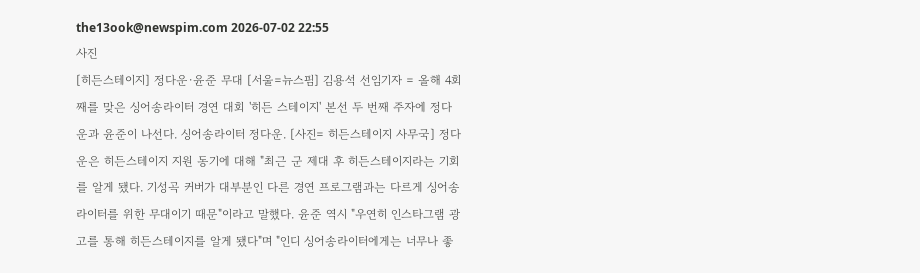the13ook@newspim.com 2026-07-02 22:55
사진
[히든스테이지] 정다운·윤준 무대 [서울=뉴스핌] 김용석 선임기자 = 올해 4회째를 맞은 싱어송라이터 경연 대회 '히든 스테이지' 본선 두 번째 주자에 정다운과 윤준이 나선다. 싱어송라이터 정다운. [사진= 히든스테이지 사무국] 정다운은 히든스테이지 지원 동기에 대해 "최근 군 제대 후 히든스테이지라는 기회를 알게 됐다. 기성곡 커버가 대부분인 다른 경연 프로그램과는 다르게 싱어송라이터를 위한 무대이기 때문"이라고 말했다. 윤준 역시 "우연히 인스타그램 광고를 통해 히든스테이지를 알게 됐다"며 "인디 싱어송라이터에게는 너무나 좋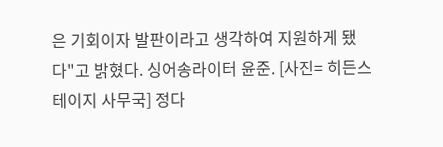은 기회이자 발판이라고 생각하여 지원하게 됐다"고 밝혔다. 싱어송라이터 윤준. [사진= 히든스테이지 사무국] 정다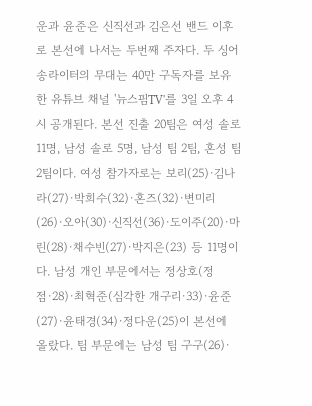운과 윤준은 신직선과 김은선 밴드 이후로 본선에 나서는 두번째 주자다. 두 싱어송라이터의 무대는 40만 구독자를 보유한 유튜브 채널 '뉴스핌TV'를 3일 오후 4시 공개된다. 본선 진출 20팀은 여성 솔로 11명, 남성 솔로 5명, 남성 팀 2팀, 혼성 팀 2팀이다. 여성 참가자로는 보리(25)·김나라(27)·박희수(32)·혼즈(32)·변미리(26)·오아(30)·신직선(36)·도이주(20)·마린(28)·채수빈(27)·박지은(23) 등 11명이다. 남성 개인 부문에서는 정상호(정점·28)·최혁준(심각한 개구리·33)·윤준(27)·윤태경(34)·정다운(25)이 본선에 올랐다. 팀 부문에는 남성 팀 구구(26)·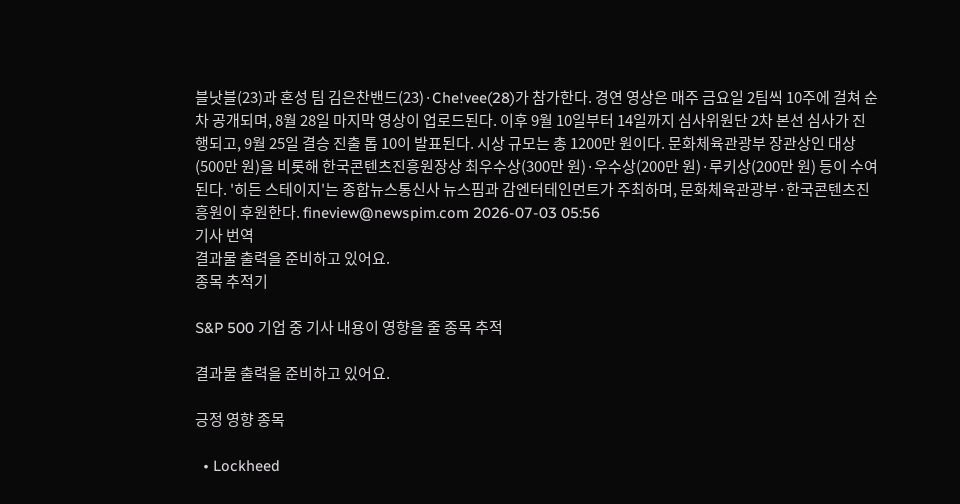블낫블(23)과 혼성 팀 김은찬밴드(23)·Che!vee(28)가 참가한다. 경연 영상은 매주 금요일 2팀씩 10주에 걸쳐 순차 공개되며, 8월 28일 마지막 영상이 업로드된다. 이후 9월 10일부터 14일까지 심사위원단 2차 본선 심사가 진행되고, 9월 25일 결승 진출 톱 10이 발표된다. 시상 규모는 총 1200만 원이다. 문화체육관광부 장관상인 대상(500만 원)을 비롯해 한국콘텐츠진흥원장상 최우수상(300만 원)·우수상(200만 원)·루키상(200만 원) 등이 수여된다. '히든 스테이지'는 종합뉴스통신사 뉴스핌과 감엔터테인먼트가 주최하며, 문화체육관광부·한국콘텐츠진흥원이 후원한다. fineview@newspim.com 2026-07-03 05:56
기사 번역
결과물 출력을 준비하고 있어요.
종목 추적기

S&P 500 기업 중 기사 내용이 영향을 줄 종목 추적

결과물 출력을 준비하고 있어요.

긍정 영향 종목

  • Lockheed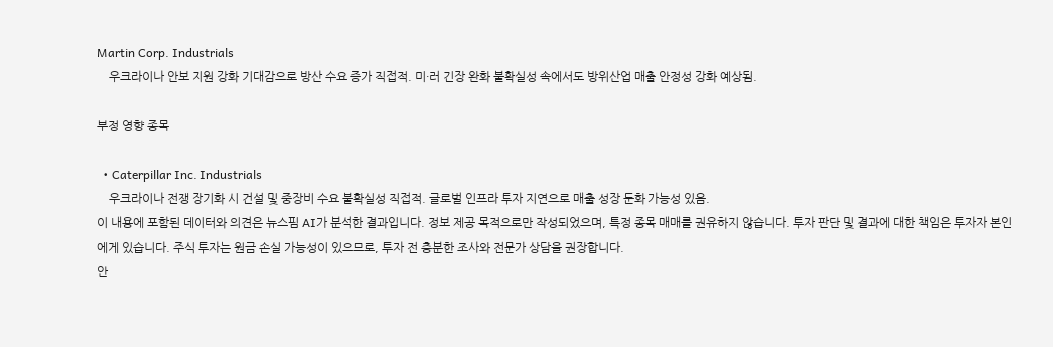Martin Corp. Industrials
    우크라이나 안보 지원 강화 기대감으로 방산 수요 증가 직접적. 미·러 긴장 완화 불확실성 속에서도 방위산업 매출 안정성 강화 예상됨.

부정 영향 종목

  • Caterpillar Inc. Industrials
    우크라이나 전쟁 장기화 시 건설 및 중장비 수요 불확실성 직접적. 글로벌 인프라 투자 지연으로 매출 성장 둔화 가능성 있음.
이 내용에 포함된 데이터와 의견은 뉴스핌 AI가 분석한 결과입니다. 정보 제공 목적으로만 작성되었으며, 특정 종목 매매를 권유하지 않습니다. 투자 판단 및 결과에 대한 책임은 투자자 본인에게 있습니다. 주식 투자는 원금 손실 가능성이 있으므로, 투자 전 충분한 조사와 전문가 상담을 권장합니다.
안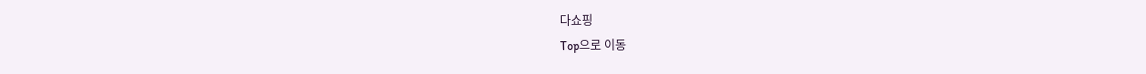다쇼핑
Top으로 이동